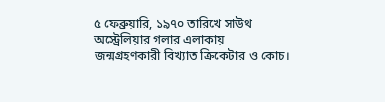৫ ফেব্রুয়ারি, ১৯৭০ তারিখে সাউথ অস্ট্রেলিয়ার গলার এলাকায় জন্মগ্রহণকারী বিখ্যাত ক্রিকেটার ও কোচ।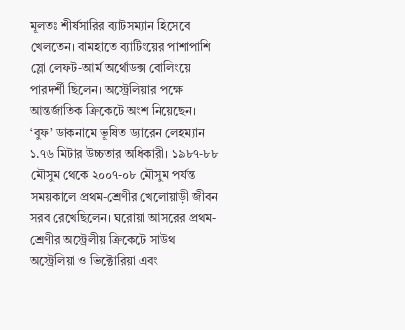মূলতঃ শীর্ষসারির ব্যাটসম্যান হিসেবে খেলতেন। বামহাতে ব্যাটিংয়ের পাশাপাশি স্লো লেফট-আর্ম অর্থোডক্স বোলিংয়ে পারদর্শী ছিলেন। অস্ট্রেলিয়ার পক্ষে আন্তর্জাতিক ক্রিকেটে অংশ নিয়েছেন।
‘বুফ’ ডাকনামে ভূষিত ড্যারেন লেহম্যান ১.৭৬ মিটার উচ্চতার অধিকারী। ১৯৮৭-৮৮ মৌসুম থেকে ২০০৭-০৮ মৌসুম পর্যন্ত সময়কালে প্রথম-শ্রেণীর খেলোয়াড়ী জীবন সরব রেখেছিলেন। ঘরোয়া আসরের প্রথম-শ্রেণীর অস্ট্রেলীয় ক্রিকেটে সাউথ অস্ট্রেলিয়া ও ভিক্টোরিয়া এবং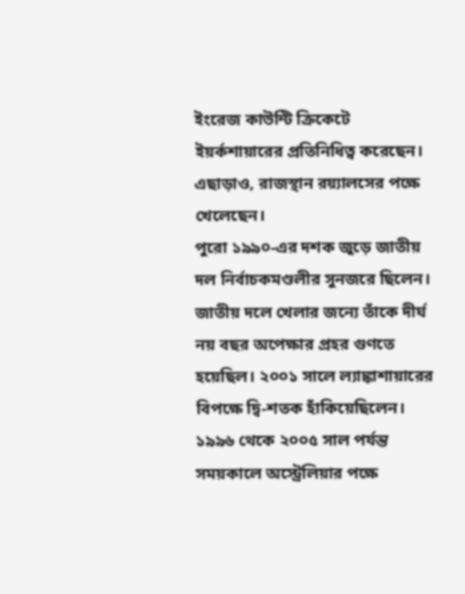ইংরেজ কাউন্টি ক্রিকেটে ইয়র্কশায়ারের প্রতিনিধিত্ব করেছেন। এছাড়াও, রাজস্থান রয়্যালসের পক্ষে খেলেছেন।
পুরো ১৯৯০-এর দশক জুড়ে জাতীয় দল নির্বাচকমণ্ডলীর সুনজরে ছিলেন। জাতীয় দলে খেলার জন্যে তাঁকে দীর্ঘ নয় বছর অপেক্ষার প্রহর গুণতে হয়েছিল। ২০০১ সালে ল্যাঙ্কাশায়ারের বিপক্ষে দ্বি-শতক হাঁকিয়েছিলেন।
১৯৯৬ থেকে ২০০৫ সাল পর্যন্ত সময়কালে অস্ট্রেলিয়ার পক্ষে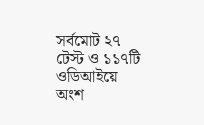সর্বমোট ২৭ টেস্ট ও ১১৭টি ওডিআইয়ে অংশ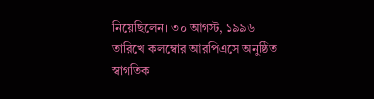নিয়েছিলেন। ৩০ আগস্ট, ১৯৯৬ তারিখে কলম্বোর আরপিএসে অনুষ্ঠিত স্বাগতিক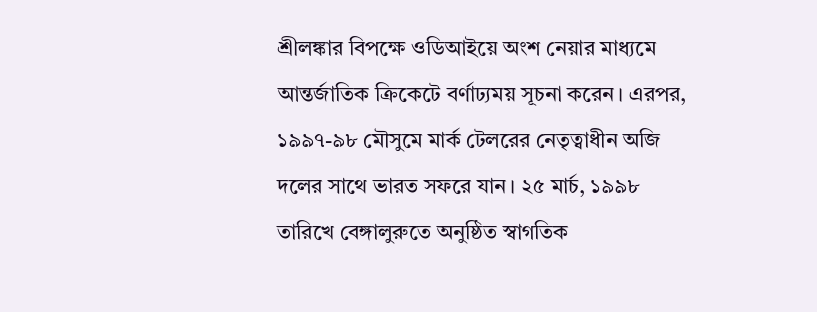শ্রীলঙ্কার বিপক্ষে ওডিআইয়ে অংশ নেয়ার মাধ্যমে আন্তর্জাতিক ক্রিকেটে বর্ণাঢ্যময় সূচনা করেন। এরপর, ১৯৯৭-৯৮ মৌসুমে মার্ক টেলরের নেতৃত্বাধীন অজি দলের সাথে ভারত সফরে যান। ২৫ মার্চ, ১৯৯৮ তারিখে বেঙ্গালুরুতে অনুষ্ঠিত স্বাগতিক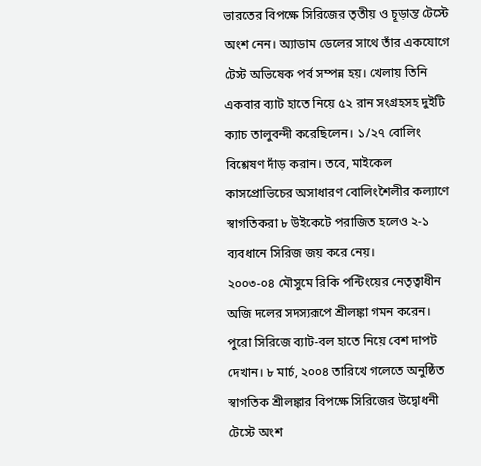ভারতের বিপক্ষে সিরিজের তৃতীয় ও চূড়ান্ত টেস্টে অংশ নেন। অ্যাডাম ডেলের সাথে তাঁর একযোগে টেস্ট অভিষেক পর্ব সম্পন্ন হয়। খেলায় তিনি একবার ব্যাট হাতে নিয়ে ৫২ রান সংগ্রহসহ দুইটি ক্যাচ তালুবন্দী করেছিলেন। ১/২৭ বোলিং বিশ্লেষণ দাঁড় করান। তবে, মাইকেল কাসপ্রোভিচের অসাধারণ বোলিংশৈলীর কল্যাণে স্বাগতিকরা ৮ উইকেটে পরাজিত হলেও ২-১ ব্যবধানে সিরিজ জয় করে নেয়।
২০০৩-০৪ মৌসুমে রিকি পন্টিংয়ের নেতৃত্বাধীন অজি দলের সদস্যরূপে শ্রীলঙ্কা গমন করেন। পুরো সিরিজে ব্যাট-বল হাতে নিয়ে বেশ দাপট দেখান। ৮ মার্চ, ২০০৪ তারিখে গলেতে অনুষ্ঠিত স্বাগতিক শ্রীলঙ্কার বিপক্ষে সিরিজের উদ্বোধনী টেস্টে অংশ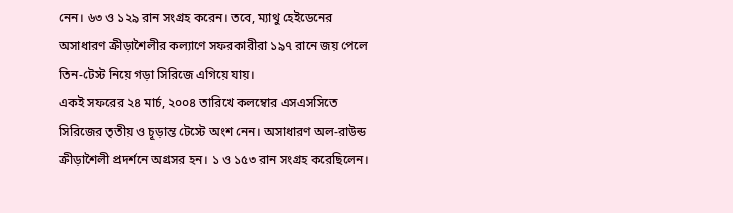নেন। ৬৩ ও ১২৯ রান সংগ্রহ করেন। তবে, ম্যাথু হেইডেনের অসাধারণ ক্রীড়াশৈলীর কল্যাণে সফরকারীরা ১৯৭ রানে জয় পেলে তিন-টেস্ট নিয়ে গড়া সিরিজে এগিয়ে যায়।
একই সফরের ২৪ মার্চ, ২০০৪ তারিখে কলম্বোর এসএসসিতে সিরিজের তৃতীয় ও চূড়ান্ত টেস্টে অংশ নেন। অসাধারণ অল-রাউন্ড ক্রীড়াশৈলী প্রদর্শনে অগ্রসর হন। ১ ও ১৫৩ রান সংগ্রহ করেছিলেন।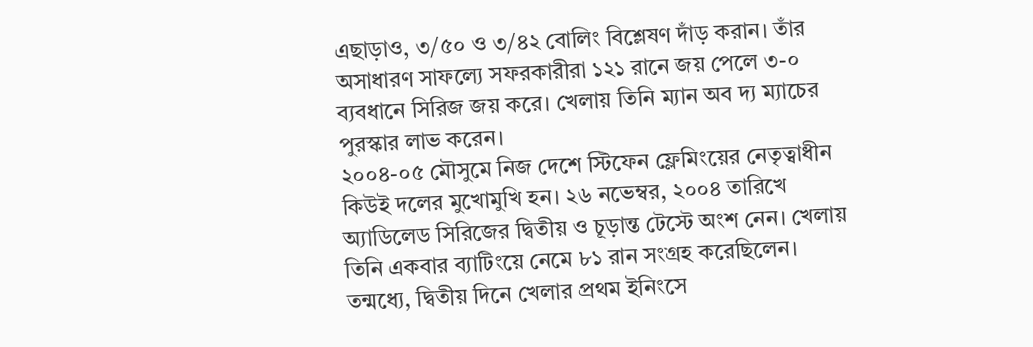এছাড়াও, ৩/৫০ ও ৩/৪২ বোলিং বিশ্লেষণ দাঁড় করান। তাঁর অসাধারণ সাফল্যে সফরকারীরা ১২১ রানে জয় পেলে ৩-০ ব্যবধানে সিরিজ জয় করে। খেলায় তিনি ম্যান অব দ্য ম্যাচের পুরস্কার লাভ করেন।
২০০৪-০৫ মৌসুমে নিজ দেশে স্টিফেন ফ্লেমিংয়ের নেতৃত্বাধীন কিউই দলের মুখোমুখি হন। ২৬ নভেম্বর, ২০০৪ তারিখে অ্যাডিলেড সিরিজের দ্বিতীয় ও চূড়ান্ত টেস্টে অংশ নেন। খেলায় তিনি একবার ব্যাটিংয়ে নেমে ৮১ রান সংগ্রহ করেছিলেন। তন্মধ্যে, দ্বিতীয় দিনে খেলার প্রথম ইনিংসে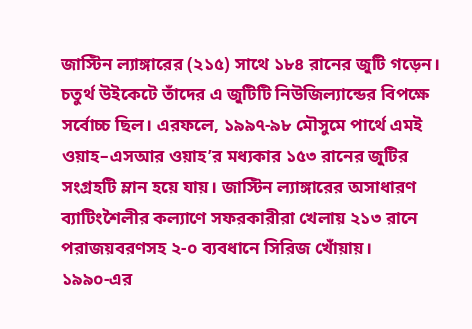জাস্টিন ল্যাঙ্গারের (২১৫) সাথে ১৮৪ রানের জুটি গড়েন। চতুর্থ উইকেটে তাঁদের এ জুটিটি নিউজিল্যান্ডের বিপক্ষে সর্বোচ্চ ছিল। এরফলে, ১৯৯৭-৯৮ মৌসুমে পার্থে এমই ওয়াহ–এসআর ওয়াহ’র মধ্যকার ১৫৩ রানের জুটির সংগ্রহটি ম্লান হয়ে যায়। জাস্টিন ল্যাঙ্গারের অসাধারণ ব্যাটিংশৈলীর কল্যাণে সফরকারীরা খেলায় ২১৩ রানে পরাজয়বরণসহ ২-০ ব্যবধানে সিরিজ খোঁয়ায়।
১৯৯০-এর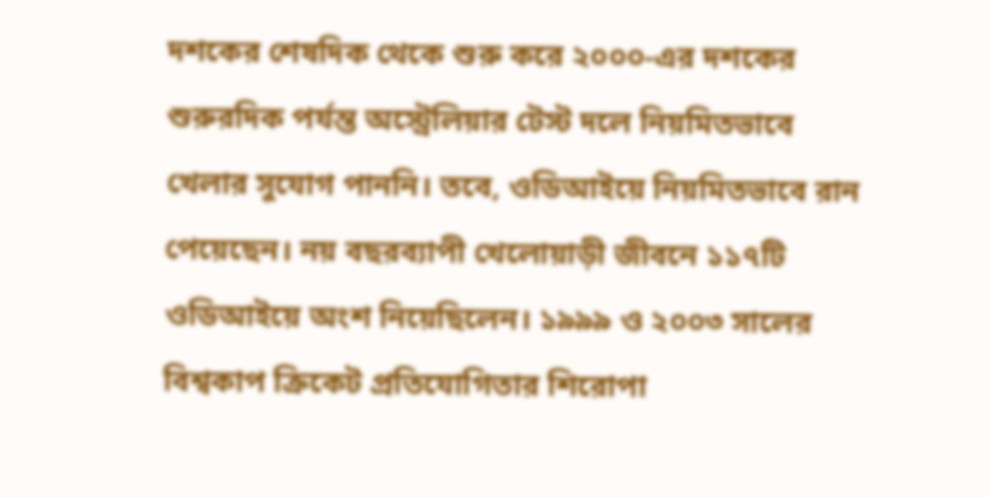দশকের শেষদিক থেকে শুরু করে ২০০০-এর দশকের শুরুরদিক পর্যন্ত অস্ট্রেলিয়ার টেস্ট দলে নিয়মিতভাবে খেলার সুযোগ পাননি। তবে, ওডিআইয়ে নিয়মিতভাবে রান পেয়েছেন। নয় বছরব্যাপী খেলোয়াড়ী জীবনে ১১৭টি ওডিআইয়ে অংশ নিয়েছিলেন। ১৯৯৯ ও ২০০৩ সালের বিশ্বকাপ ক্রিকেট প্রতিযোগিতার শিরোপা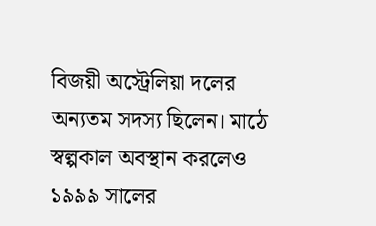বিজয়ী অস্ট্রেলিয়া দলের অন্যতম সদস্য ছিলেন। মাঠে স্বল্পকাল অবস্থান করলেও ১৯৯৯ সালের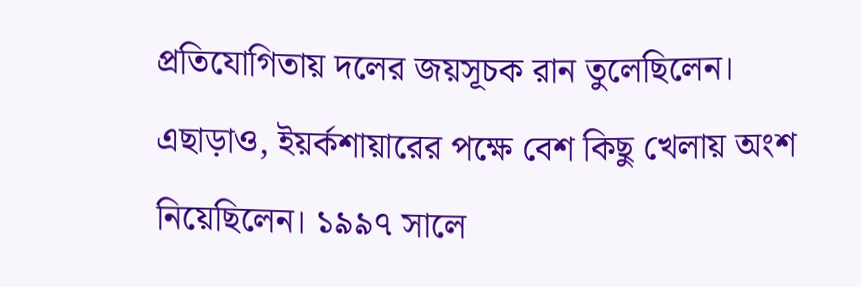প্রতিযোগিতায় দলের জয়সূচক রান তুলেছিলেন।
এছাড়াও, ইয়র্কশায়ারের পক্ষে বেশ কিছু খেলায় অংশ নিয়েছিলেন। ১৯৯৭ সালে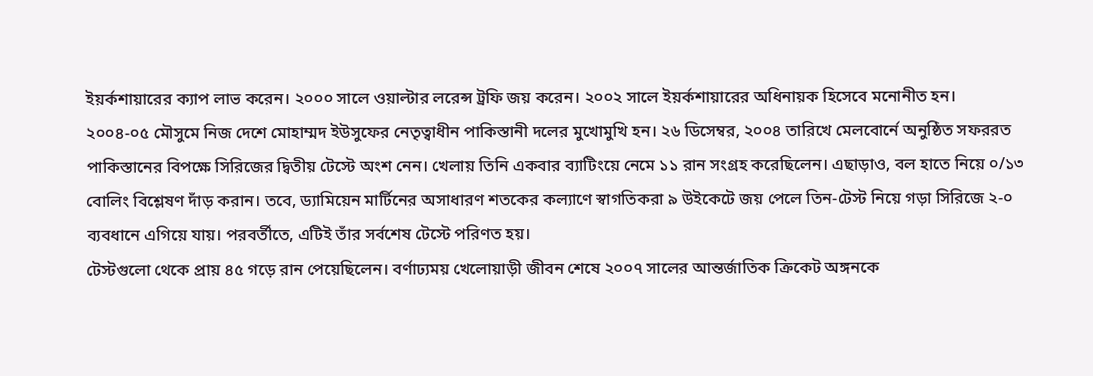ইয়র্কশায়ারের ক্যাপ লাভ করেন। ২০০০ সালে ওয়াল্টার লরেন্স ট্রফি জয় করেন। ২০০২ সালে ইয়র্কশায়ারের অধিনায়ক হিসেবে মনোনীত হন।
২০০৪-০৫ মৌসুমে নিজ দেশে মোহাম্মদ ইউসুফের নেতৃত্বাধীন পাকিস্তানী দলের মুখোমুখি হন। ২৬ ডিসেম্বর, ২০০৪ তারিখে মেলবোর্নে অনুষ্ঠিত সফররত পাকিস্তানের বিপক্ষে সিরিজের দ্বিতীয় টেস্টে অংশ নেন। খেলায় তিনি একবার ব্যাটিংয়ে নেমে ১১ রান সংগ্রহ করেছিলেন। এছাড়াও, বল হাতে নিয়ে ০/১৩ বোলিং বিশ্লেষণ দাঁড় করান। তবে, ড্যামিয়েন মার্টিনের অসাধারণ শতকের কল্যাণে স্বাগতিকরা ৯ উইকেটে জয় পেলে তিন-টেস্ট নিয়ে গড়া সিরিজে ২-০ ব্যবধানে এগিয়ে যায়। পরবর্তীতে, এটিই তাঁর সর্বশেষ টেস্টে পরিণত হয়।
টেস্টগুলো থেকে প্রায় ৪৫ গড়ে রান পেয়েছিলেন। বর্ণাঢ্যময় খেলোয়াড়ী জীবন শেষে ২০০৭ সালের আন্তর্জাতিক ক্রিকেট অঙ্গনকে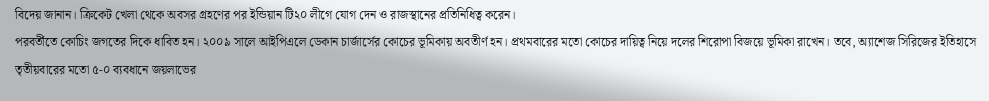বিদেয় জানান। ক্রিকেট খেলা থেকে অবসর গ্রহণের পর ইন্ডিয়ান টি২০ লীগে যোগ দেন ও রাজস্থানের প্রতিনিধিত্ব করেন।
পরবর্তীতে কোচিং জগতের দিকে ধাবিত হন। ২০০৯ সালে আইপিএলে ডেকান চার্জার্সের কোচের ভূমিকায় অবতীর্ণ হন। প্রথমবারের মতো কোচের দায়িত্ব নিয়ে দলের শিরোপা বিজয়ে ভূমিকা রাখেন। তবে, অ্যাশেজ সিরিজের ইতিহাসে তৃতীয়বারের মতো ৫-০ ব্যবধানে জয়লাভের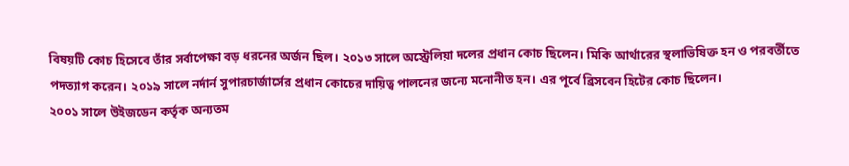বিষয়টি কোচ হিসেবে তাঁর সর্বাপেক্ষা বড় ধরনের অর্জন ছিল। ২০১৩ সালে অস্ট্রেলিয়া দলের প্রধান কোচ ছিলেন। মিকি আর্থারের স্থলাভিষিক্ত হন ও পরবর্তীতে পদত্যাগ করেন। ২০১৯ সালে নর্দার্ন সুপারচার্জার্সের প্রধান কোচের দায়িত্ব পালনের জন্যে মনোনীত হন। এর পূর্বে ব্রিসবেন হিটের কোচ ছিলেন।
২০০১ সালে উইজডেন কর্তৃক অন্যতম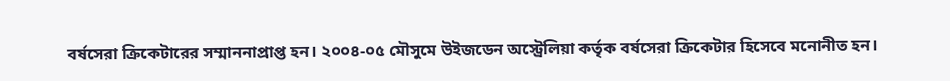বর্ষসেরা ক্রিকেটারের সম্মাননাপ্রাপ্ত হন। ২০০৪-০৫ মৌসুমে উইজডেন অস্ট্রেলিয়া কর্তৃক বর্ষসেরা ক্রিকেটার হিসেবে মনোনীত হন।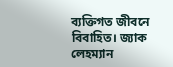ব্যক্তিগত জীবনে বিবাহিত। জ্যাক লেহম্যান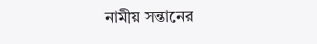নামীয় সন্তানের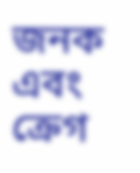জনক এবং ক্রেগ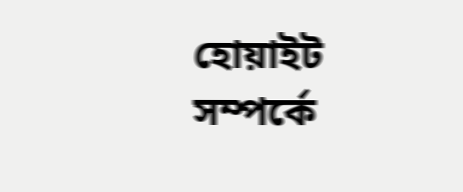হোয়াইট সম্পর্কে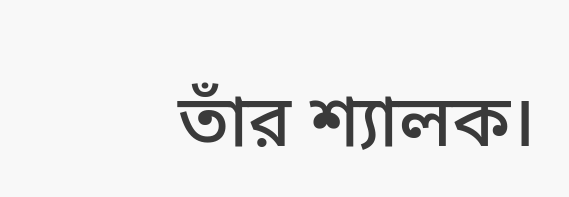তাঁর শ্যালক।